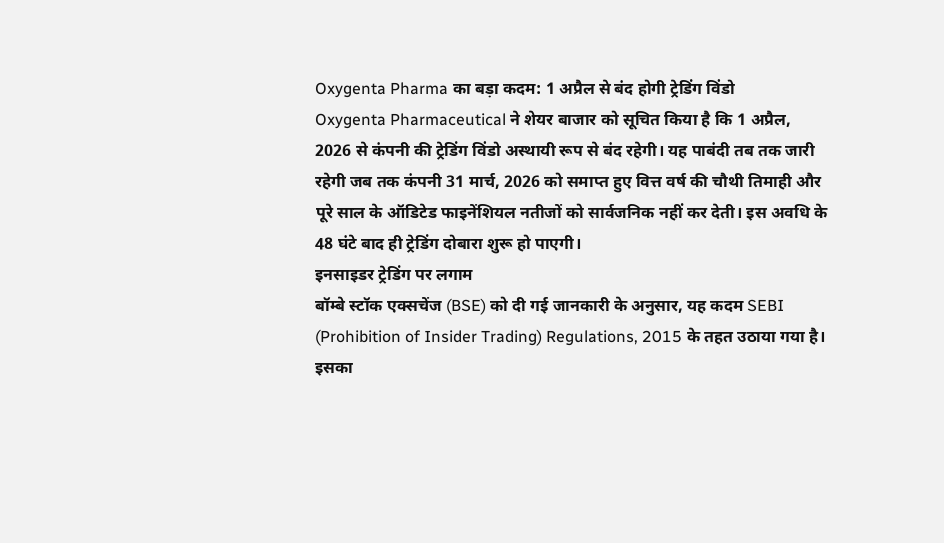Oxygenta Pharma का बड़ा कदम: 1 अप्रैल से बंद होगी ट्रेडिंग विंडो
Oxygenta Pharmaceutical ने शेयर बाजार को सूचित किया है कि 1 अप्रैल, 2026 से कंपनी की ट्रेडिंग विंडो अस्थायी रूप से बंद रहेगी। यह पाबंदी तब तक जारी रहेगी जब तक कंपनी 31 मार्च, 2026 को समाप्त हुए वित्त वर्ष की चौथी तिमाही और पूरे साल के ऑडिटेड फाइनेंशियल नतीजों को सार्वजनिक नहीं कर देती। इस अवधि के 48 घंटे बाद ही ट्रेडिंग दोबारा शुरू हो पाएगी।
इनसाइडर ट्रेडिंग पर लगाम
बॉम्बे स्टॉक एक्सचेंज (BSE) को दी गई जानकारी के अनुसार, यह कदम SEBI (Prohibition of Insider Trading) Regulations, 2015 के तहत उठाया गया है। इसका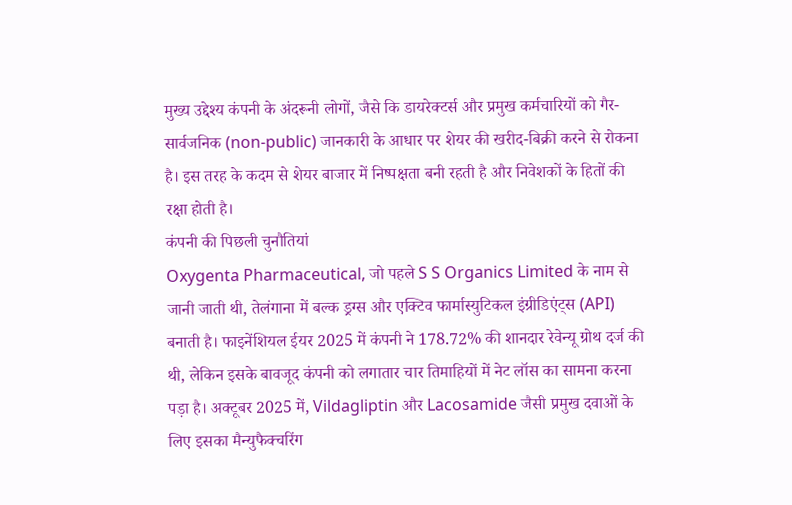मुख्य उद्देश्य कंपनी के अंदरूनी लोगों, जैसे कि डायरेक्टर्स और प्रमुख कर्मचारियों को गैर-सार्वजनिक (non-public) जानकारी के आधार पर शेयर की खरीद-बिक्री करने से रोकना है। इस तरह के कदम से शेयर बाजार में निष्पक्षता बनी रहती है और निवेशकों के हितों की रक्षा होती है।
कंपनी की पिछली चुनौतियां
Oxygenta Pharmaceutical, जो पहले S S Organics Limited के नाम से जानी जाती थी, तेलंगाना में बल्क ड्रग्स और एक्टिव फार्मास्युटिकल इंग्रीडिएंट्स (API) बनाती है। फाइनेंशियल ईयर 2025 में कंपनी ने 178.72% की शानदार रेवेन्यू ग्रोथ दर्ज की थी, लेकिन इसके बावजूद कंपनी को लगातार चार तिमाहियों में नेट लॉस का सामना करना पड़ा है। अक्टूबर 2025 में, Vildagliptin और Lacosamide जैसी प्रमुख दवाओं के लिए इसका मैन्युफैक्चरिंग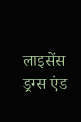लाइसेंस ड्रग्स एंड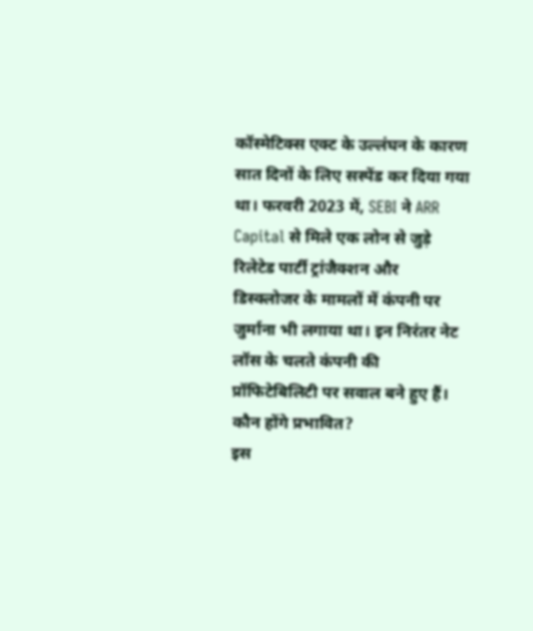कॉस्मेटिक्स एक्ट के उल्लंघन के कारण सात दिनों के लिए सस्पेंड कर दिया गया था। फरवरी 2023 में, SEBI ने ARR Capital से मिले एक लोन से जुड़े रिलेटेड पार्टी ट्रांजैक्शन और डिस्क्लोजर के मामलों में कंपनी पर जुर्माना भी लगाया था। इन निरंतर नेट लॉस के चलते कंपनी की प्रॉफिटेबिलिटी पर सवाल बने हुए हैं।
कौन होंगे प्रभावित?
इस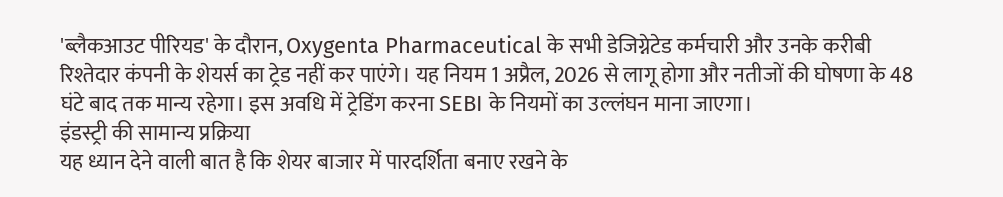'ब्लैकआउट पीरियड' के दौरान, Oxygenta Pharmaceutical के सभी डेजिग्नेटेड कर्मचारी और उनके करीबी रिश्तेदार कंपनी के शेयर्स का ट्रेड नहीं कर पाएंगे। यह नियम 1 अप्रैल, 2026 से लागू होगा और नतीजों की घोषणा के 48 घंटे बाद तक मान्य रहेगा। इस अवधि में ट्रेडिंग करना SEBI के नियमों का उल्लंघन माना जाएगा।
इंडस्ट्री की सामान्य प्रक्रिया
यह ध्यान देने वाली बात है कि शेयर बाजार में पारदर्शिता बनाए रखने के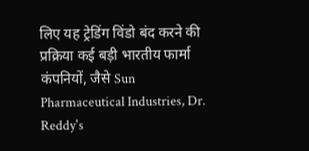लिए यह ट्रेडिंग विंडो बंद करने की प्रक्रिया कई बड़ी भारतीय फार्मा कंपनियों, जैसे Sun Pharmaceutical Industries, Dr. Reddy's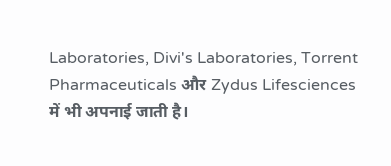Laboratories, Divi's Laboratories, Torrent Pharmaceuticals और Zydus Lifesciences में भी अपनाई जाती है।